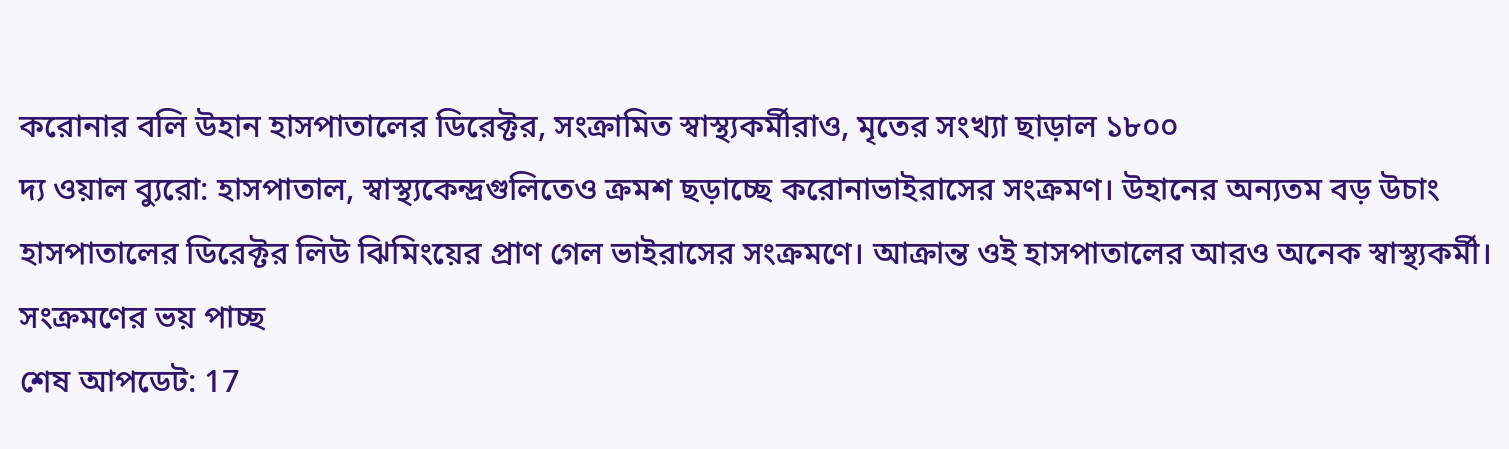করোনার বলি উহান হাসপাতালের ডিরেক্টর, সংক্রামিত স্বাস্থ্যকর্মীরাও, মৃতের সংখ্যা ছাড়াল ১৮০০
দ্য ওয়াল ব্যুরো: হাসপাতাল, স্বাস্থ্যকেন্দ্রগুলিতেও ক্রমশ ছড়াচ্ছে করোনাভাইরাসের সংক্রমণ। উহানের অন্যতম বড় উচাং হাসপাতালের ডিরেক্টর লিউ ঝিমিংয়ের প্রাণ গেল ভাইরাসের সংক্রমণে। আক্রান্ত ওই হাসপাতালের আরও অনেক স্বাস্থ্যকর্মী। সংক্রমণের ভয় পাচ্ছ
শেষ আপডেট: 17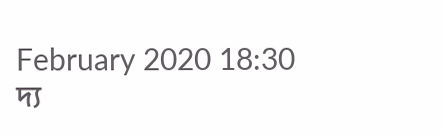February 2020 18:30
দ্য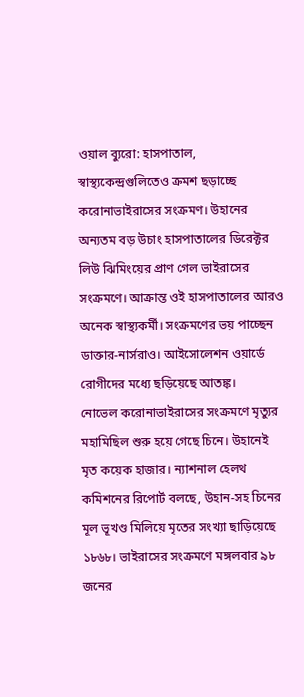ওয়াল ব্যুরো: হাসপাতাল, স্বাস্থ্যকেন্দ্রগুলিতেও ক্রমশ ছড়াচ্ছে করোনাভাইরাসের সংক্রমণ। উহানের অন্যতম বড় উচাং হাসপাতালের ডিরেক্টর লিউ ঝিমিংয়ের প্রাণ গেল ভাইরাসের সংক্রমণে। আক্রান্ত ওই হাসপাতালের আরও অনেক স্বাস্থ্যকর্মী। সংক্রমণের ভয় পাচ্ছেন ডাক্তার-নার্সরাও। আইসোলেশন ওয়ার্ডে রোগীদের মধ্যে ছড়িয়েছে আতঙ্ক।
নোভেল করোনাভাইরাসের সংক্রমণে মৃত্যুর মহামিছিল শুরু হয়ে গেছে চিনে। উহানেই মৃত কয়েক হাজার। ন্যাশনাল হেলথ কমিশনের রিপোর্ট বলছে, উহান-সহ চিনের মূল ভূখণ্ড মিলিয়ে মৃতের সংখ্যা ছাড়িয়েছে ১৮৬৮। ভাইরাসের সংক্রমণে মঙ্গলবার ৯৮ জনের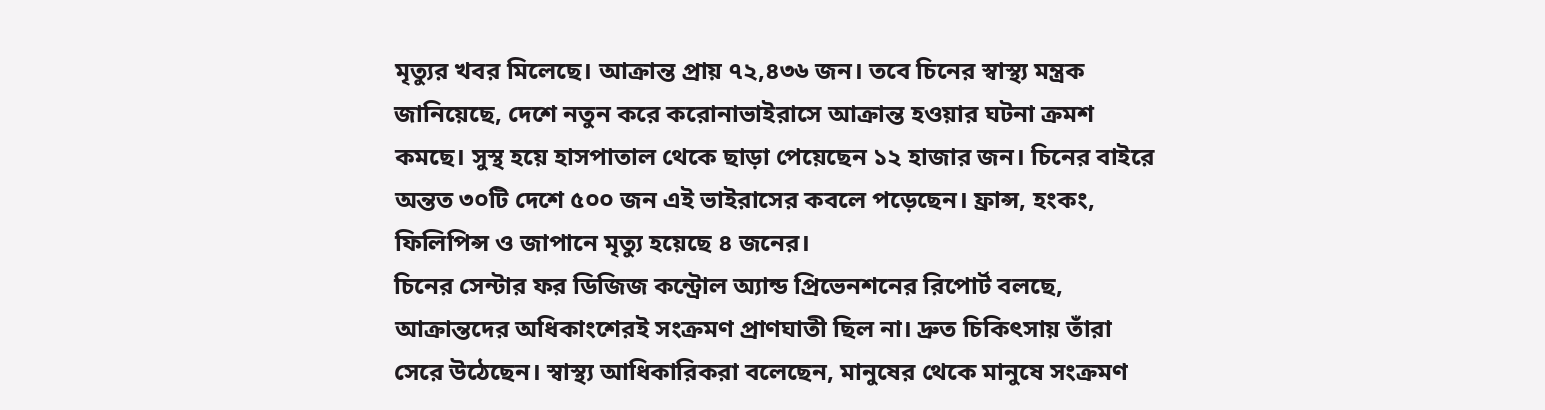মৃত্যুর খবর মিলেছে। আক্রান্ত প্রায় ৭২,৪৩৬ জন। তবে চিনের স্বাস্থ্য মন্ত্রক জানিয়েছে, দেশে নতুন করে করোনাভাইরাসে আক্রান্ত হওয়ার ঘটনা ক্রমশ কমছে। সুস্থ হয়ে হাসপাতাল থেকে ছাড়া পেয়েছেন ১২ হাজার জন। চিনের বাইরে অন্তত ৩০টি দেশে ৫০০ জন এই ভাইরাসের কবলে পড়েছেন। ফ্রান্স, হংকং, ফিলিপিন্স ও জাপানে মৃত্যু হয়েছে ৪ জনের।
চিনের সেন্টার ফর ডিজিজ কন্ট্রোল অ্যান্ড প্রিভেনশনের রিপোর্ট বলছে, আক্রান্তদের অধিকাংশেরই সংক্রমণ প্রাণঘাতী ছিল না। দ্রুত চিকিৎসায় তাঁরা সেরে উঠেছেন। স্বাস্থ্য আধিকারিকরা বলেছেন, মানুষের থেকে মানুষে সংক্রমণ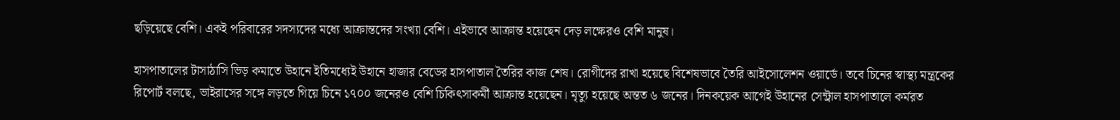ছড়িয়েছে বেশি। একই পরিবারের সদস্যদের মধ্যে আক্রান্তদের সংখ্যা বেশি। এইভাবে আক্রান্ত হয়েছেন দেড় লক্ষেরও বেশি মানুষ।

হাসপাতালের টাসাঠাসি ভিড় কমাতে উহানে ইতিমধ্যেই উহানে হাজার বেডের হাসপাতাল তৈরির কাজ শেষ। রোগীদের রাখা হয়েছে বিশেষভাবে তৈরি আইসোলেশন ওয়ার্ডে। তবে চিনের স্বাস্থ্য মন্ত্রকের রিপোর্ট বলছে, ভাইরাসের সঙ্গে লড়তে গিয়ে চিনে ১৭০০ জনেরও বেশি চিকিৎসাকর্মী আক্রান্ত হয়েছেন। মৃত্যু হয়েছে অন্তত ৬ জনের। দিনকয়েক আগেই উহানের সেন্ট্রাল হাসপাতালে কর্মরত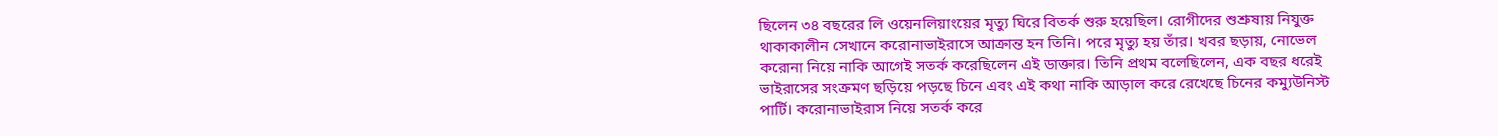ছিলেন ৩৪ বছরের লি ওয়েনলিয়াংয়ের মৃত্যু ঘিরে বিতর্ক শুরু হয়েছিল। রোগীদের শুশ্রুষায় নিযুক্ত থাকাকালীন সেখানে করোনাভাইরাসে আক্রান্ত হন তিনি। পরে মৃত্যু হয় তাঁর। খবর ছড়ায়, নোভেল করোনা নিয়ে নাকি আগেই সতর্ক করেছিলেন এই ডাক্তার। তিনি প্রথম বলেছিলেন, এক বছর ধরেই ভাইরাসের সংক্রমণ ছড়িয়ে পড়ছে চিনে এবং এই কথা নাকি আড়াল করে রেখেছে চিনের কম্যুউনিস্ট পার্টি। করোনাভাইরাস নিয়ে সতর্ক করে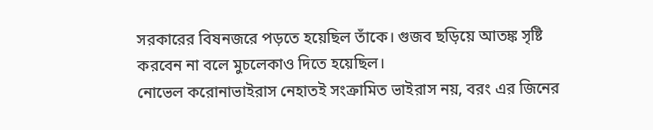সরকারের বিষনজরে পড়তে হয়েছিল তাঁকে। গুজব ছড়িয়ে আতঙ্ক সৃষ্টি করবেন না বলে মুচলেকাও দিতে হয়েছিল।
নোভেল করোনাভাইরাস নেহাতই সংক্রামিত ভাইরাস নয়, বরং এর জিনের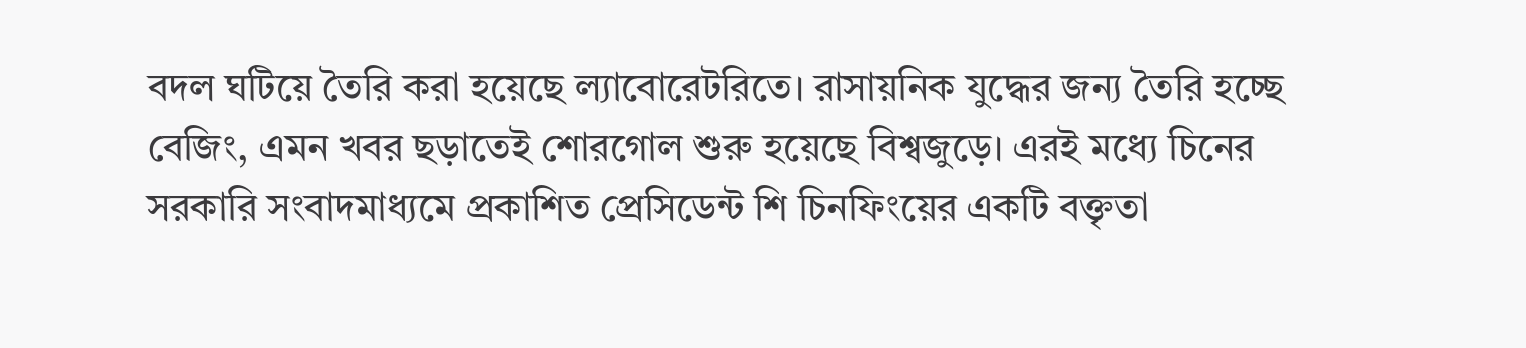বদল ঘটিয়ে তৈরি করা হয়েছে ল্যাবোরেটরিতে। রাসায়নিক যুদ্ধের জন্য তৈরি হচ্ছে বেজিং, এমন খবর ছড়াতেই শোরগোল শুরু হয়েছে বিশ্বজুড়ে। এরই মধ্যে চিনের সরকারি সংবাদমাধ্যমে প্রকাশিত প্রেসিডেন্ট শি চিনফিংয়ের একটি বক্তৃতা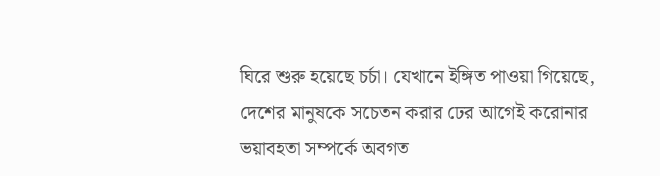ঘিরে শুরু হয়েছে চর্চা। যেখানে ইঙ্গিত পাওয়া গিয়েছে, দেশের মানুষকে সচেতন করার ঢের আগেই করোনার ভয়াবহতা সম্পর্কে অবগত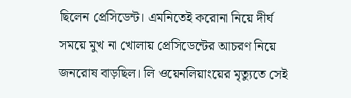ছিলেন প্রেসিডেন্ট। এমনিতেই করোনা নিয়ে দীর্ঘ সময়ে মুখ না খোলায় প্রেসিডেন্টের আচরণ নিয়ে জনরোষ বাড়ছিল। লি ওয়েনলিয়াংয়ের মৃত্যুতে সেই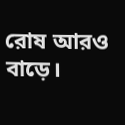রোষ আরও বাড়ে।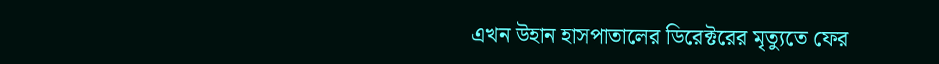এখন উহান হাসপাতালের ডিরেক্টরের মৃত্যুতে ফের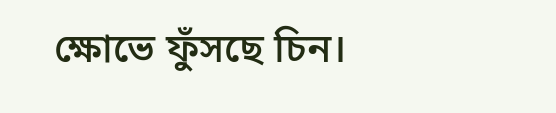ক্ষোভে ফুঁসছে চিন।